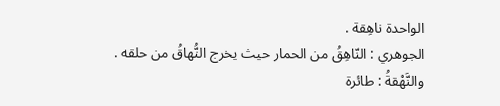الواحدة ناهِقة .
الجوهري : النّاهِقُ من الحمار حيث يخرج النُّهاقُ من حلقه .
والنَّهْقةُ : طائرة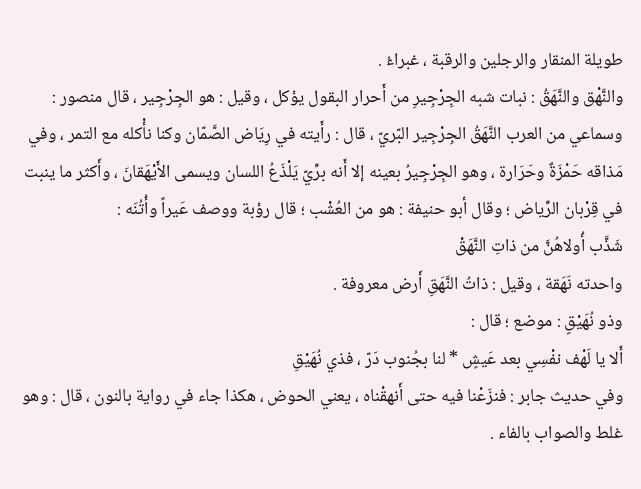طويلة المنقار والرجلين والرقبة ، غبراءُ .
والنَّهْق والنَّهَقُ : نبات شبه الجِرْجِيرِ من أَحرار البقول يؤكل ، وقيل : هو الجِرْجِير ، قال منصور : وسماعي من العرب النَّهَقُ الجِرْجِير البّريّ ، قال : رأَيته في رِيَاض الصَّمّان وكنا نأْكله مع التمر ، وفي مَذاقه حَمْزَةٌ وحَرَارة ، وهو الجِرْجِيرُ بعينه إلا أَنه برِّيّ يَلْذَعُ اللسان ويسمى الأَيْهَقانَ ، وأَكثر ما ينبت في قِرْبان الرِّياض ؛ وقال أبو حنيفة : هو من العُشْب ؛ قال رؤبة ووصف عَيراً وأُتُنَه :
شَذَّب أُولاهُنَّ من ذاتِ النَّهَقْ
واحدته نَهَقة ، وقيل : ذاتُ النَّهَقِ أَرض معروفة .
وذو نُهَيْقٍ : موضع ؛ قال :
أَلا يا لَهْف نفْسِي بعد عَيشٍ * لنا بجُنوب دَرّ ، فذي نُهَيْقِ
وفي حديث جابر : فنزَعْنا فيه حتى أَنهقْناه ، يعني الحوض ، هكذا جاء في رواية بالنون ، قال : وهو غلط والصواب بالفاء .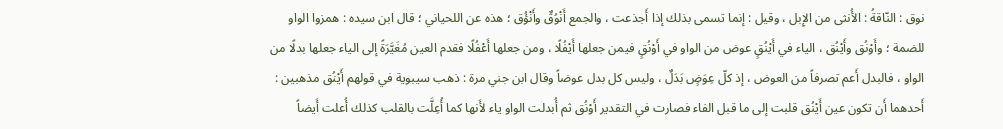نوق : النّاقةُ : الأُنثى من الإِبل ، وقيل : إنما تسمى بذلك إذا أَجذعت ، والجمع أَنْوُقٌ وأَنْؤُق ؛ هذه عن اللحياني ؛ قال ابن سيده : همزوا الواو للضمة ؛ وأَوْنُق وأَيْنُق ، الياء في أَيْنُقٍ عوض من الواو في أَوْنُقٍ فيمن جعلها أَيْفُلًا ، ومن جعلها أَعْفُلًا فقدم العين مُغَيَّرَةً إلى الياء جعلها بدلًا من الواو ، فالبدل أَعم تصرفاً من العوض ، إذ كلّ عِوَضٍ بَدَلٌ ، وليس كل بدل عوضاً وقال ابن جني مرة : ذهب سيبوية في قولهم أَيْنُق مذهبين : أَحدهما أَن تكون عين أَيْنُق قلبت إلى ما قبل الفاء فصارت في التقدير أَوْنُق ثم أُبدلت الواو ياء لأَنها كما أُعِلَّت بالقلب كذلك أُعلت أَيضاً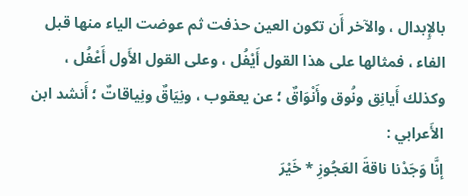بالإِبدال ، والآخر أَن تكون العين حذفت ثم عوضت الياء منها قبل الفاء ، فمثالها على هذا القول أَيْفُل ، وعلى القول الأَول أَعْفُل ، وكذلك أَيانِق ونُوق وأَنْوَاقٌ ؛ عن يعقوب ، ونِيَاقٌ ونِياقاتٌ ؛ أَنشد ابن الأَعرابي :
إنَّا وَجَدْنا ناقةَ العَجُوزِ * خَيْرَ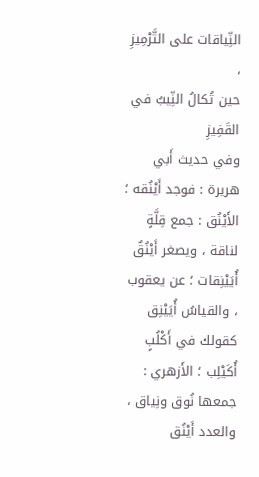النِّياقات على التَّرْمِيزِ ،
حين تُكالُ النِّيبُ في القَفِيزِ
وفي حديث أَبي هريرة : فوجد أَيْنُقه ؛ الأَيْنُق : جمع قِلَّةٍ لناقة ، ويصغر أَيْنُقٌ أُيَيْنِقات ؛ عن يعقوب ، والقياسُ أُيَيْنِق كقولك في أَكْلُبٍ أُكَيْلِب ؛ الأَزهري : جمعها نُوق ونِياق ، والعدد أَيْنُق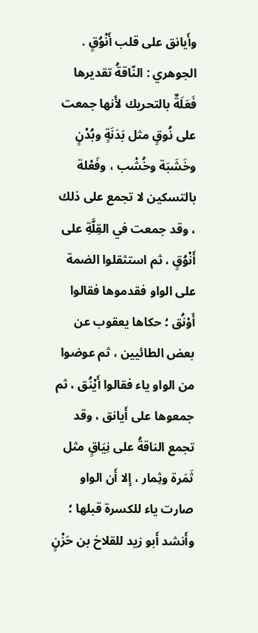وأَيانق على قلب أَنْوُقٍ .
الجوهري : النّاقةُ تقديرها فَعَلَةٌ بالتحريك لأَنها جمعت على نُوقٍ مثل بَدَنَةٍ وبُدْنٍ وخَشَبَة وخُشْب ، وفَعْلة بالتسكين لا تجمع على ذلك ، وقد جمعت في القِلَّةِ على أَنْوُقٍ ، ثم استثقلوا الضمة على الواو فقدموها فقالوا أَوْنُق ؛ حكاها يعقوب عن بعض الطائيين ، ثم عوضوا من الواو ياء فقالوا أَيْنُق ، ثم جمعوها على أَيانق ، وقد تجمع الناقةُ على نِيَاقٍ مثل ثَمَرة وثِمار ، إلا أَن الواو صارت ياء للكسرة قبلها ؛ وأَنشد أَبو زيد للقلاخ بن حَزْنٍ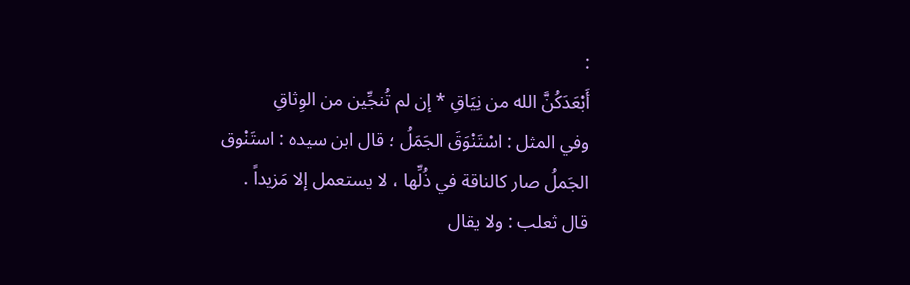:
أَبْعَدَكُنَّ الله من نِيَاقِ * إن لم تُنجِّين من الوِثاقِ
وفي المثل : اسْتَنْوَقَ الجَمَلُ ؛ قال ابن سيده : استَنْوق الجَملُ صار كالناقة في ذُلِّها ، لا يستعمل إلا مَزيداً .
قال ثعلب : ولا يقال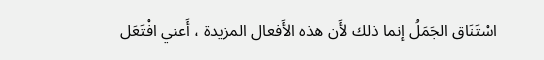اسْتَنَاق الجَمَلُ إنما ذلك لأَن هذه الأَفعال المزيدة ، أَعني افْتَعَل